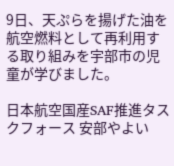9日、天ぷらを揚げた油を航空燃料として再利用する取り組みを宇部市の児童が学びました。

日本航空国産SAF推進タスクフォース 安部やよい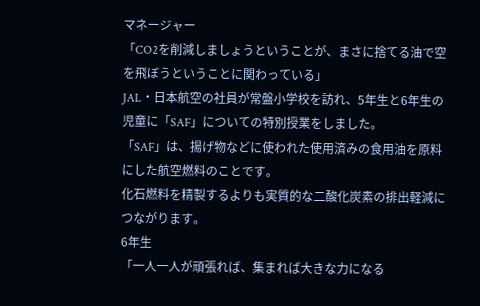マネージャー
「CO2を削減しましょうということが、まさに捨てる油で空を飛ぼうということに関わっている」
JAL・日本航空の社員が常盤小学校を訪れ、5年生と6年生の児童に「SAF」についての特別授業をしました。
「SAF」は、揚げ物などに使われた使用済みの食用油を原料にした航空燃料のことです。
化石燃料を精製するよりも実質的な二酸化炭素の排出軽減につながります。
6年生
「一人一人が頑張れば、集まれば大きな力になる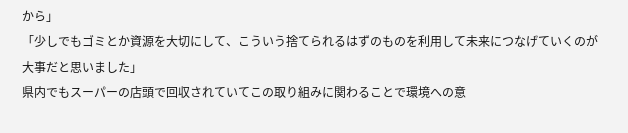から」
「少しでもゴミとか資源を大切にして、こういう捨てられるはずのものを利用して未来につなげていくのが大事だと思いました」
県内でもスーパーの店頭で回収されていてこの取り組みに関わることで環境への意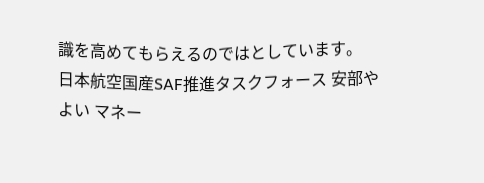識を高めてもらえるのではとしています。
日本航空国産SAF推進タスクフォース 安部やよい マネー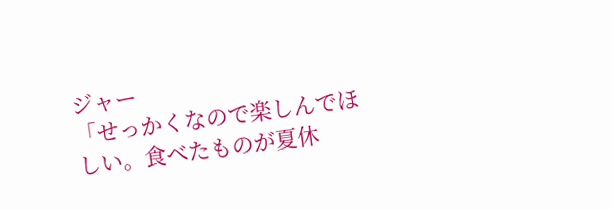ジャー
「せっかくなので楽しんでほしい。食べたものが夏休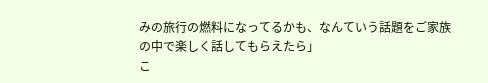みの旅行の燃料になってるかも、なんていう話題をご家族の中で楽しく話してもらえたら」
こ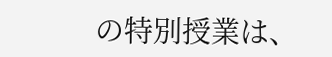の特別授業は、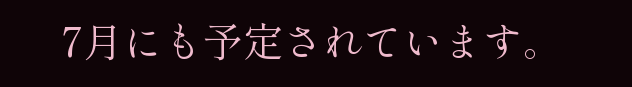7月にも予定されています。